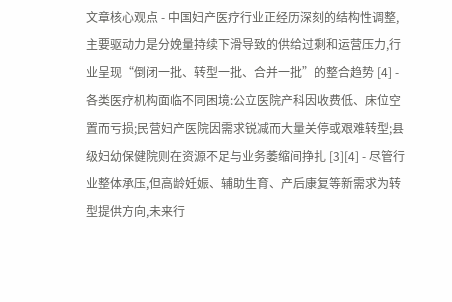文章核心观点 - 中国妇产医疗行业正经历深刻的结构性调整,主要驱动力是分娩量持续下滑导致的供给过剩和运营压力,行业呈现“倒闭一批、转型一批、合并一批”的整合趋势 [4] - 各类医疗机构面临不同困境:公立医院产科因收费低、床位空置而亏损;民营妇产医院因需求锐减而大量关停或艰难转型;县级妇幼保健院则在资源不足与业务萎缩间挣扎 [3][4] - 尽管行业整体承压,但高龄妊娠、辅助生育、产后康复等新需求为转型提供方向,未来行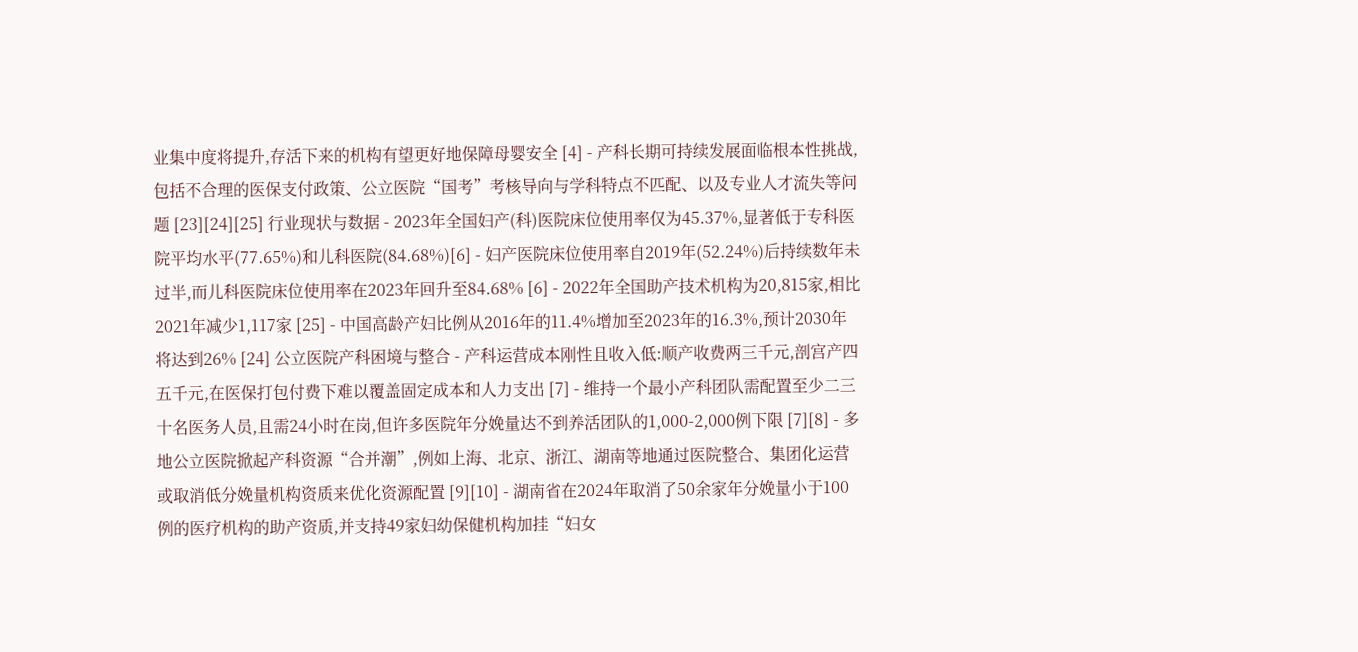业集中度将提升,存活下来的机构有望更好地保障母婴安全 [4] - 产科长期可持续发展面临根本性挑战,包括不合理的医保支付政策、公立医院“国考”考核导向与学科特点不匹配、以及专业人才流失等问题 [23][24][25] 行业现状与数据 - 2023年全国妇产(科)医院床位使用率仅为45.37%,显著低于专科医院平均水平(77.65%)和儿科医院(84.68%)[6] - 妇产医院床位使用率自2019年(52.24%)后持续数年未过半,而儿科医院床位使用率在2023年回升至84.68% [6] - 2022年全国助产技术机构为20,815家,相比2021年减少1,117家 [25] - 中国高龄产妇比例从2016年的11.4%增加至2023年的16.3%,预计2030年将达到26% [24] 公立医院产科困境与整合 - 产科运营成本刚性且收入低:顺产收费两三千元,剖宫产四五千元,在医保打包付费下难以覆盖固定成本和人力支出 [7] - 维持一个最小产科团队需配置至少二三十名医务人员,且需24小时在岗,但许多医院年分娩量达不到养活团队的1,000-2,000例下限 [7][8] - 多地公立医院掀起产科资源“合并潮”,例如上海、北京、浙江、湖南等地通过医院整合、集团化运营或取消低分娩量机构资质来优化资源配置 [9][10] - 湖南省在2024年取消了50余家年分娩量小于100例的医疗机构的助产资质,并支持49家妇幼保健机构加挂“妇女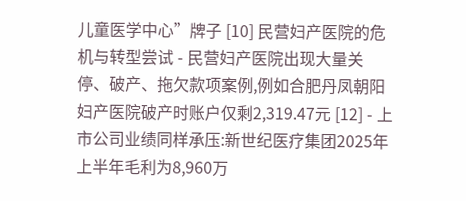儿童医学中心”牌子 [10] 民营妇产医院的危机与转型尝试 - 民营妇产医院出现大量关停、破产、拖欠款项案例,例如合肥丹凤朝阳妇产医院破产时账户仅剩2,319.47元 [12] - 上市公司业绩同样承压:新世纪医疗集团2025年上半年毛利为8,960万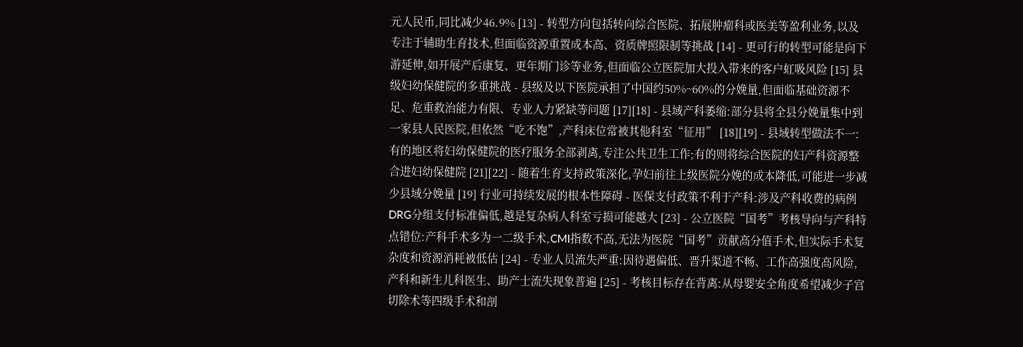元人民币,同比减少46.9% [13] - 转型方向包括转向综合医院、拓展肿瘤科或医美等盈利业务,以及专注于辅助生育技术,但面临资源重置成本高、资质牌照限制等挑战 [14] - 更可行的转型可能是向下游延伸,如开展产后康复、更年期门诊等业务,但面临公立医院加大投入带来的客户虹吸风险 [15] 县级妇幼保健院的多重挑战 - 县级及以下医院承担了中国约50%~60%的分娩量,但面临基础资源不足、危重救治能力有限、专业人力紧缺等问题 [17][18] - 县域产科萎缩:部分县将全县分娩量集中到一家县人民医院,但依然“吃不饱”,产科床位常被其他科室“征用” [18][19] - 县域转型做法不一:有的地区将妇幼保健院的医疗服务全部剥离,专注公共卫生工作;有的则将综合医院的妇产科资源整合进妇幼保健院 [21][22] - 随着生育支持政策深化,孕妇前往上级医院分娩的成本降低,可能进一步减少县域分娩量 [19] 行业可持续发展的根本性障碍 - 医保支付政策不利于产科:涉及产科收费的病例DRG分组支付标准偏低,越是复杂病人科室亏损可能越大 [23] - 公立医院“国考”考核导向与产科特点错位:产科手术多为一二级手术,CMI指数不高,无法为医院“国考”贡献高分值手术,但实际手术复杂度和资源消耗被低估 [24] - 专业人员流失严重:因待遇偏低、晋升渠道不畅、工作高强度高风险,产科和新生儿科医生、助产士流失现象普遍 [25] - 考核目标存在背离:从母婴安全角度希望减少子宫切除术等四级手术和剖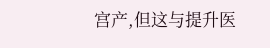宫产,但这与提升医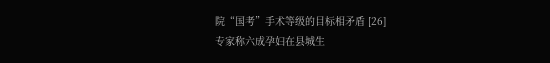院“国考”手术等级的目标相矛盾 [26]
专家称六成孕妇在县城生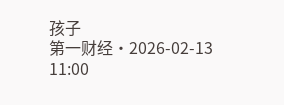孩子
第一财经·2026-02-13 11:00